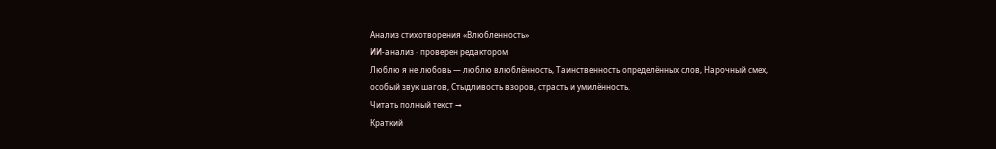Анализ стихотворения «Влюбленность»
ИИ-анализ · проверен редактором
Люблю я не любовь — люблю влюблённость, Таинственность определённых слов, Нарочный смех, особый звук шагов, Стыдливость взоров, страсть и умилённость.
Читать полный текст →
Краткий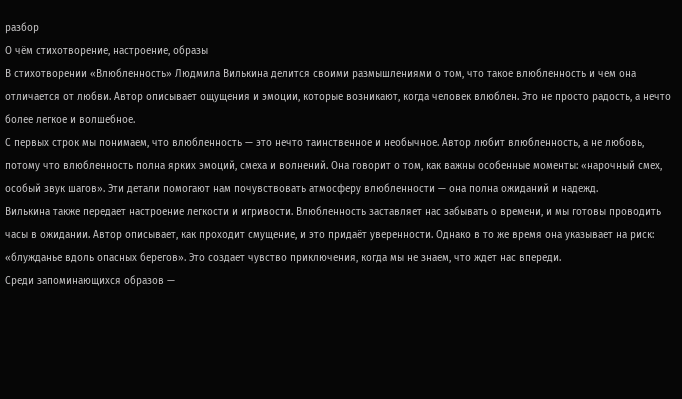разбор
О чём стихотворение, настроение, образы
В стихотворении «Влюбленность» Людмила Вилькина делится своими размышлениями о том, что такое влюбленность и чем она отличается от любви. Автор описывает ощущения и эмоции, которые возникают, когда человек влюблен. Это не просто радость, а нечто более легкое и волшебное.
С первых строк мы понимаем, что влюбленность — это нечто таинственное и необычное. Автор любит влюбленность, а не любовь, потому что влюбленность полна ярких эмоций, смеха и волнений. Она говорит о том, как важны особенные моменты: «нарочный смех, особый звук шагов». Эти детали помогают нам почувствовать атмосферу влюбленности — она полна ожиданий и надежд.
Вилькина также передает настроение легкости и игривости. Влюбленность заставляет нас забывать о времени, и мы готовы проводить часы в ожидании. Автор описывает, как проходит смущение, и это придаёт уверенности. Однако в то же время она указывает на риск: «блужданье вдоль опасных берегов». Это создает чувство приключения, когда мы не знаем, что ждет нас впереди.
Среди запоминающихся образов —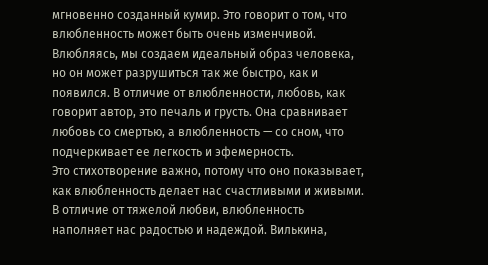мгновенно созданный кумир. Это говорит о том, что влюбленность может быть очень изменчивой. Влюбляясь, мы создаем идеальный образ человека, но он может разрушиться так же быстро, как и появился. В отличие от влюбленности, любовь, как говорит автор, это печаль и грусть. Она сравнивает любовь со смертью, а влюбленность — со сном, что подчеркивает ее легкость и эфемерность.
Это стихотворение важно, потому что оно показывает, как влюбленность делает нас счастливыми и живыми. В отличие от тяжелой любви, влюбленность наполняет нас радостью и надеждой. Вилькина,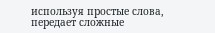используя простые слова, передает сложные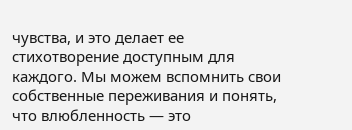чувства, и это делает ее стихотворение доступным для каждого. Мы можем вспомнить свои собственные переживания и понять, что влюбленность — это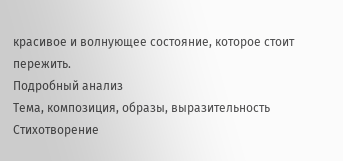красивое и волнующее состояние, которое стоит пережить.
Подробный анализ
Тема, композиция, образы, выразительность
Стихотворение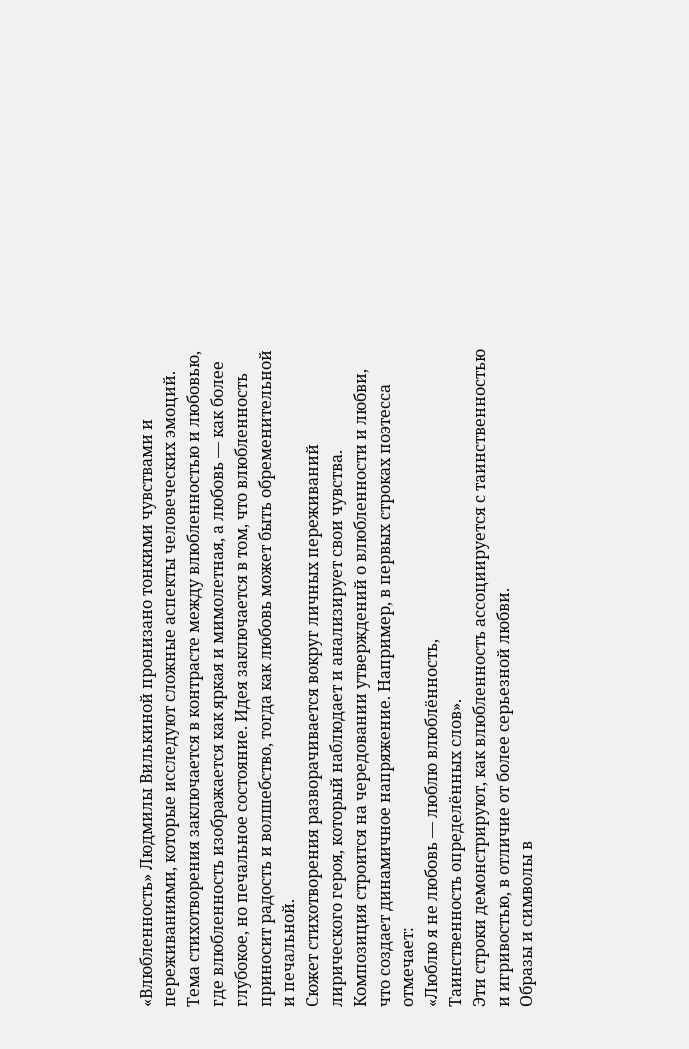«Влюбленность» Людмилы Вилькиной пронизано тонкими чувствами и переживаниями, которые исследуют сложные аспекты человеческих эмоций. Тема стихотворения заключается в контрасте между влюбленностью и любовью, где влюбленность изображается как яркая и мимолетная, а любовь — как более глубокое, но печальное состояние. Идея заключается в том, что влюбленность приносит радость и волшебство, тогда как любовь может быть обременительной и печальной.
Сюжет стихотворения разворачивается вокруг личных переживаний лирического героя, который наблюдает и анализирует свои чувства. Композиция строится на чередовании утверждений о влюбленности и любви, что создает динамичное напряжение. Например, в первых строках поэтесса отмечает:
«Люблю я не любовь — люблю влюблённость,
Таинственность определённых слов».
Эти строки демонстрируют, как влюбленность ассоциируется с таинственностью и игривостью, в отличие от более серьезной любви.
Образы и символы в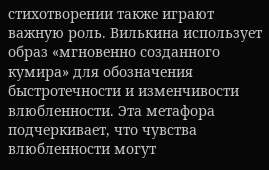стихотворении также играют важную роль. Вилькина использует образ «мгновенно созданного кумира» для обозначения быстротечности и изменчивости влюбленности. Эта метафора подчеркивает, что чувства влюбленности могут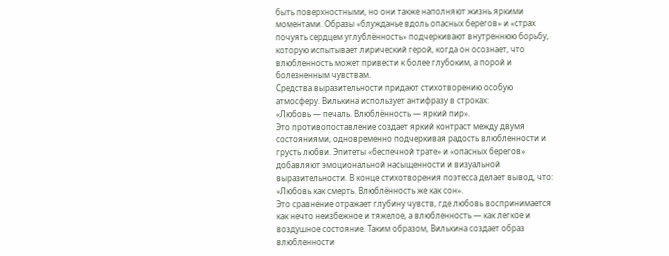быть поверхностными, но они также наполняют жизнь яркими моментами. Образы «блужданье вдоль опасных берегов» и «страх почуять сердцем углублённость» подчеркивают внутреннюю борьбу, которую испытывает лирический герой, когда он осознает, что влюбленность может привести к более глубоким, а порой и болезненным чувствам.
Средства выразительности придают стихотворению особую атмосферу. Вилькина использует антифразу в строках:
«Любовь — печаль. Влюблённость — яркий пир».
Это противопоставление создает яркий контраст между двумя состояниями, одновременно подчеркивая радость влюбленности и грусть любви. Эпитеты «беспечной трате» и «опасных берегов» добавляют эмоциональной насыщенности и визуальной выразительности. В конце стихотворения поэтесса делает вывод, что:
«Любовь как смерть. Влюблённость же как сон».
Это сравнение отражает глубину чувств, где любовь воспринимается как нечто неизбежное и тяжелое, а влюбленность — как легкое и воздушное состояние. Таким образом, Вилькина создает образ влюбленности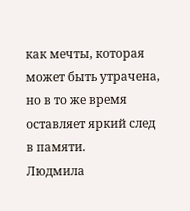как мечты, которая может быть утрачена, но в то же время оставляет яркий след в памяти.
Людмила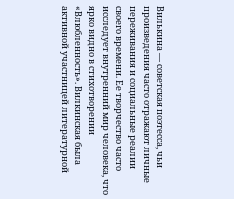Вилькина — советская поэтесса, чьи произведения часто отражают личные переживания и социальные реалии своего времени. Ее творчество часто исследует внутренний мир человека, что ярко видно в стихотворении «Влюбленность». Вилкинская была активной участницей литературной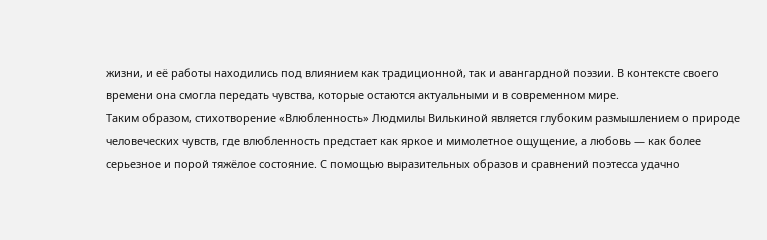жизни, и её работы находились под влиянием как традиционной, так и авангардной поэзии. В контексте своего времени она смогла передать чувства, которые остаются актуальными и в современном мире.
Таким образом, стихотворение «Влюбленность» Людмилы Вилькиной является глубоким размышлением о природе человеческих чувств, где влюбленность предстает как яркое и мимолетное ощущение, а любовь — как более серьезное и порой тяжёлое состояние. С помощью выразительных образов и сравнений поэтесса удачно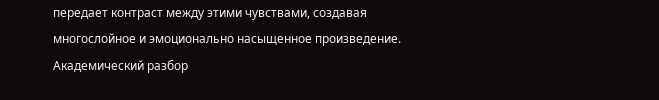передает контраст между этими чувствами, создавая многослойное и эмоционально насыщенное произведение.
Академический разбор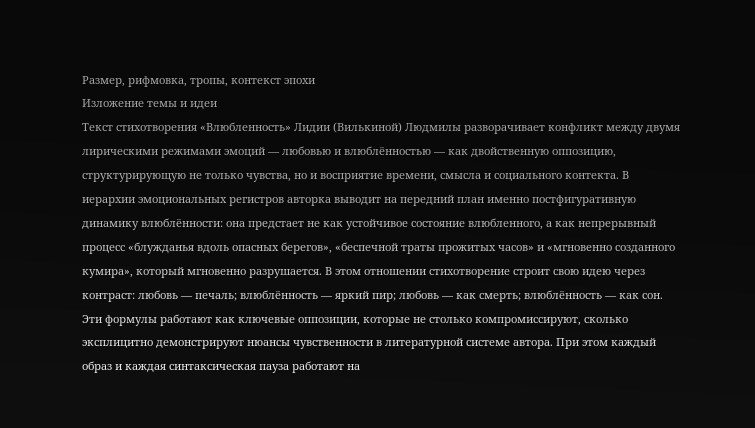Размер, рифмовка, тропы, контекст эпохи
Изложение темы и идеи
Текст стихотворения «Влюбленность» Лидии (Вилькиной) Людмилы разворачивает конфликт между двумя лирическими режимами эмоций — любовью и влюблённостью — как двойственную оппозицию, структурирующую не только чувства, но и восприятие времени, смысла и социального контекта. В иерархии эмоциональных регистров авторка выводит на передний план именно постфигуративную динамику влюблённости: она предстает не как устойчивое состояние влюбленного, а как непрерывный процесс «блужданья вдоль опасных берегов», «беспечной траты прожитых часов» и «мгновенно созданного кумирa», который мгновенно разрушается. В этом отношении стихотворение строит свою идею через контраст: любовь — печаль; влюблённость — яркий пир; любовь — как смерть; влюблённость — как сон. Эти формулы работают как ключевые оппозиции, которые не столько компромиссируют, сколько эксплицитно демонстрируют нюансы чувственности в литературной системе автора. При этом каждый образ и каждая синтаксическая пауза работают на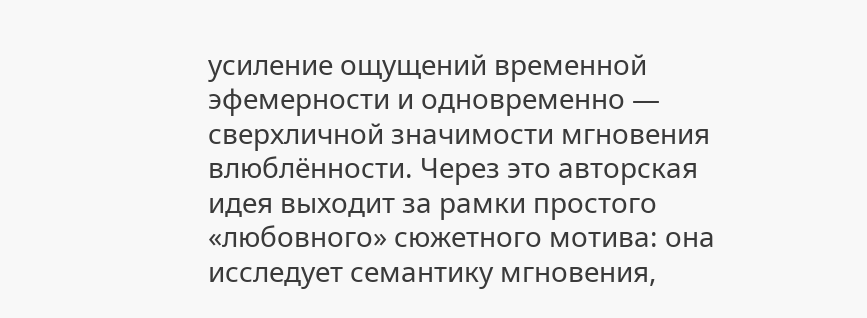усиление ощущений временной эфемерности и одновременно — сверхличной значимости мгновения влюблённости. Через это авторская идея выходит за рамки простого «любовного» сюжетного мотива: она исследует семантику мгновения,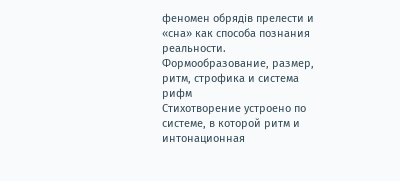феномен обрядів прелести и «сна» как способа познания реальности.
Формообразование, размер, ритм, строфика и система рифм
Стихотворение устроено по системе, в которой ритм и интонационная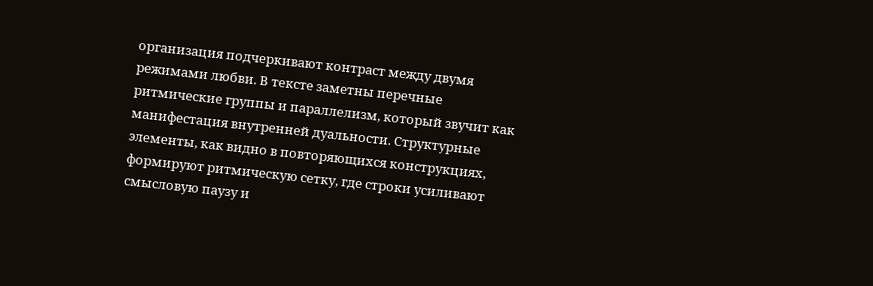организация подчеркивают контраст между двумя режимами любви. В тексте заметны перечные ритмические группы и параллелизм, который звучит как манифестация внутренней дуальности. Структурные элементы, как видно в повторяющихся конструкциях, формируют ритмическую сетку, где строки усиливают смысловую паузу и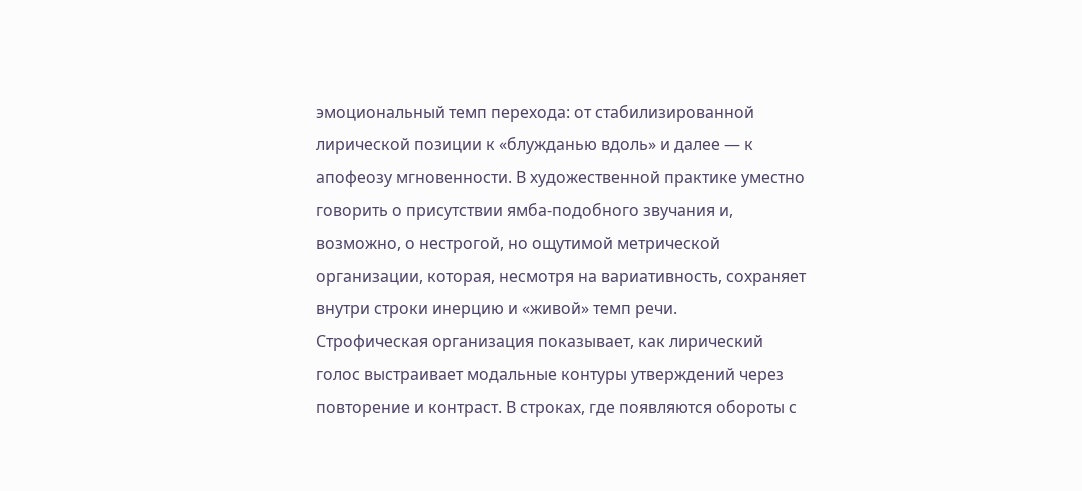эмоциональный темп перехода: от стабилизированной лирической позиции к «блужданью вдоль» и далее — к апофеозу мгновенности. В художественной практике уместно говорить о присутствии ямба-подобного звучания и, возможно, о нестрогой, но ощутимой метрической организации, которая, несмотря на вариативность, сохраняет внутри строки инерцию и «живой» темп речи.
Строфическая организация показывает, как лирический голос выстраивает модальные контуры утверждений через повторение и контраст. В строках, где появляются обороты с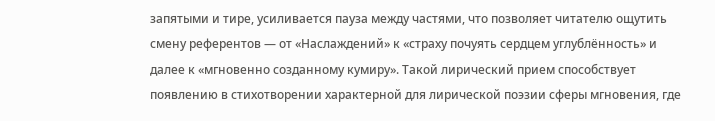запятыми и тире, усиливается пауза между частями, что позволяет читателю ощутить смену референтов — от «Наслаждений» к «страху почуять сердцем углублённость» и далее к «мгновенно созданному кумиру». Такой лирический прием способствует появлению в стихотворении характерной для лирической поэзии сферы мгновения, где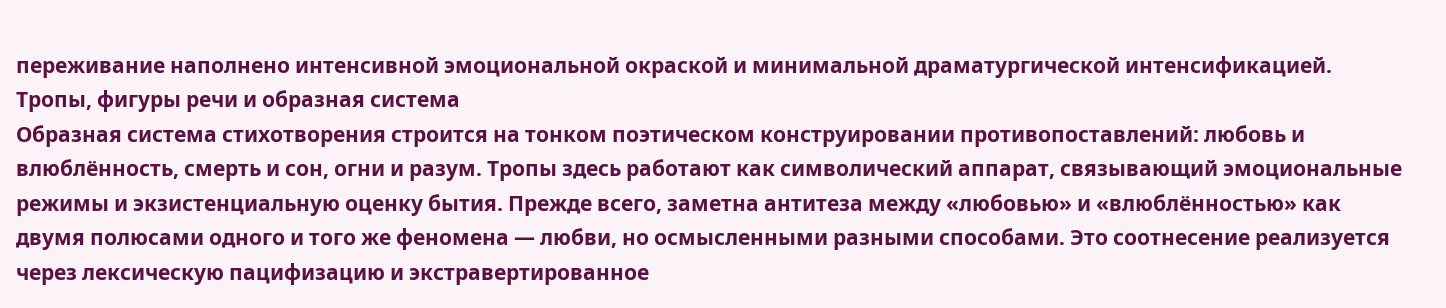переживание наполнено интенсивной эмоциональной окраской и минимальной драматургической интенсификацией.
Тропы, фигуры речи и образная система
Образная система стихотворения строится на тонком поэтическом конструировании противопоставлений: любовь и влюблённость, смерть и сон, огни и разум. Тропы здесь работают как символический аппарат, связывающий эмоциональные режимы и экзистенциальную оценку бытия. Прежде всего, заметна антитеза между «любовью» и «влюблённостью» как двумя полюсами одного и того же феномена — любви, но осмысленными разными способами. Это соотнесение реализуется через лексическую пацифизацию и экстравертированное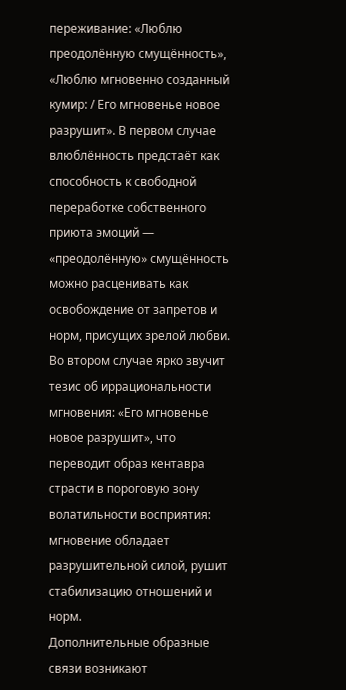переживание: «Люблю преодолённую смущённость», «Люблю мгновенно созданный кумир: / Его мгновенье новое разрушит». В первом случае влюблённость предстаёт как способность к свободной переработке собственного приюта эмоций — «преодолённую» смущённость можно расценивать как освобождение от запретов и норм, присущих зрелой любви. Во втором случае ярко звучит тезис об иррациональности мгновения: «Его мгновенье новое разрушит», что переводит образ кентавра страсти в пороговую зону волатильности восприятия: мгновение обладает разрушительной силой, рушит стабилизацию отношений и норм.
Дополнительные образные связи возникают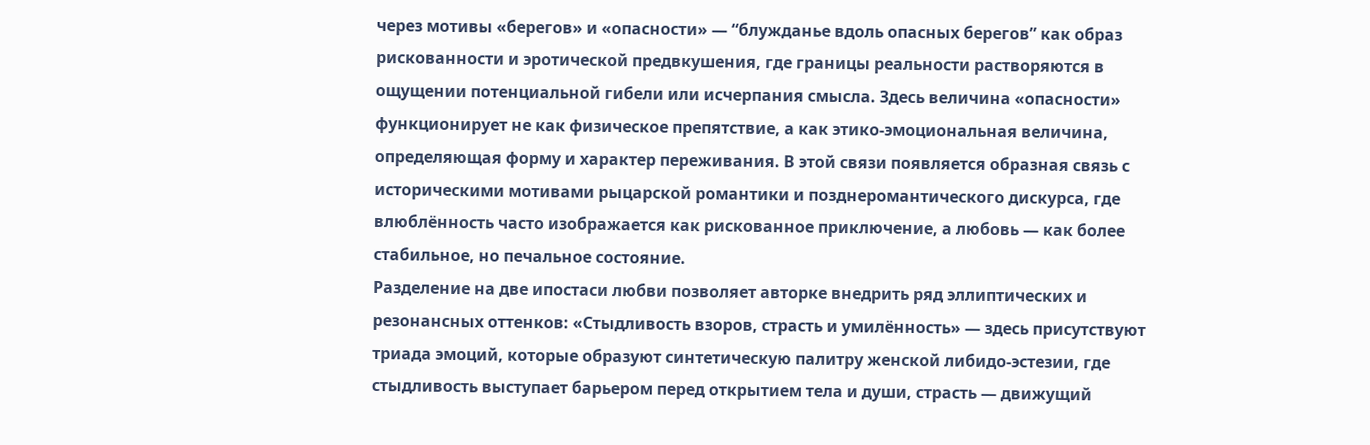через мотивы «берегов» и «опасности» — “блужданье вдоль опасных берегов” как образ рискованности и эротической предвкушения, где границы реальности растворяются в ощущении потенциальной гибели или исчерпания смысла. Здесь величина «опасности» функционирует не как физическое препятствие, а как этико-эмоциональная величина, определяющая форму и характер переживания. В этой связи появляется образная связь с историческими мотивами рыцарской романтики и позднеромантического дискурса, где влюблённость часто изображается как рискованное приключение, а любовь — как более стабильное, но печальное состояние.
Разделение на две ипостаси любви позволяет авторке внедрить ряд эллиптических и резонансных оттенков: «Стыдливость взоров, страсть и умилённость» — здесь присутствуют триада эмоций, которые образуют синтетическую палитру женской либидо-эстезии, где стыдливость выступает барьером перед открытием тела и души, страсть — движущий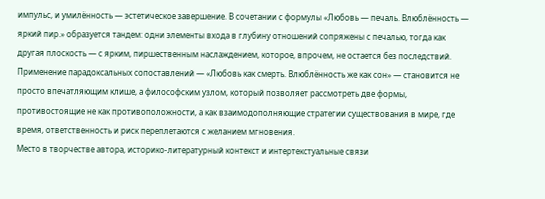импульс, и умилённость — эстетическое завершение. В сочетании с формулы «Любовь — печаль. Влюблённость — яркий пир.» образуется тандем: одни элементы входа в глубину отношений сопряжены с печалью, тогда как другая плоскость — с ярким, пиршественным наслаждением, которое, впрочем, не остается без последствий.
Применение парадоксальных сопоставлений — «Любовь как смерть. Влюблённость же как сон» — становится не просто впечатляющим клише, а философским узлом, который позволяет рассмотреть две формы, противостоящие не как противоположности, а как взаимодополняющие стратегии существования в мире, где время, ответственность и риск переплетаются с желанием мгновения.
Место в творчестве автора, историко-литературный контекст и интертекстуальные связи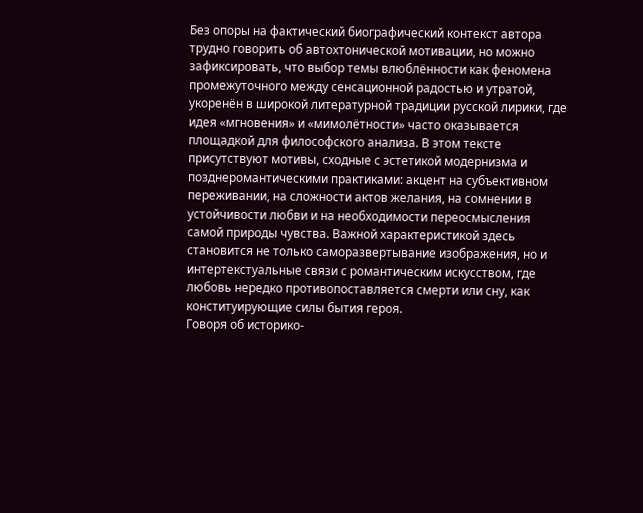Без опоры на фактический биографический контекст автора трудно говорить об автохтонической мотивации, но можно зафиксировать, что выбор темы влюблённости как феномена промежуточного между сенсационной радостью и утратой, укоренён в широкой литературной традиции русской лирики, где идея «мгновения» и «мимолётности» часто оказывается площадкой для философского анализа. В этом тексте присутствуют мотивы, сходные с эстетикой модернизма и позднеромантическими практиками: акцент на субъективном переживании, на сложности актов желания, на сомнении в устойчивости любви и на необходимости переосмысления самой природы чувства. Важной характеристикой здесь становится не только саморазвертывание изображения, но и интертекстуальные связи с романтическим искусством, где любовь нередко противопоставляется смерти или сну, как конституирующие силы бытия героя.
Говоря об историко-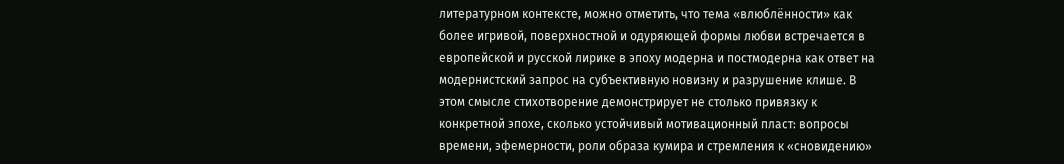литературном контексте, можно отметить, что тема «влюблённости» как более игривой, поверхностной и одуряющей формы любви встречается в европейской и русской лирике в эпоху модерна и постмодерна как ответ на модернистский запрос на субъективную новизну и разрушение клише. В этом смысле стихотворение демонстрирует не столько привязку к конкретной эпохе, сколько устойчивый мотивационный пласт: вопросы времени, эфемерности, роли образа кумира и стремления к «сновидению»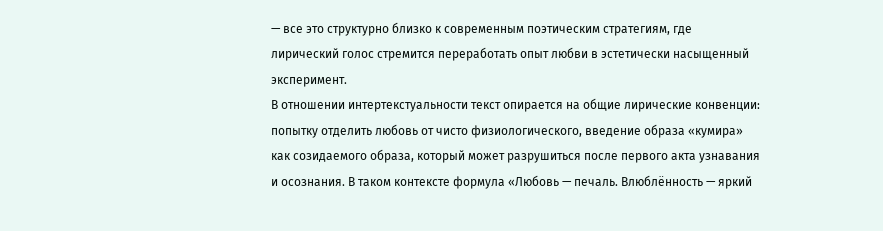— все это структурно близко к современным поэтическим стратегиям, где лирический голос стремится переработать опыт любви в эстетически насыщенный эксперимент.
В отношении интертекстуальности текст опирается на общие лирические конвенции: попытку отделить любовь от чисто физиологического, введение образа «кумира» как созидаемого образа, который может разрушиться после первого акта узнавания и осознания. В таком контексте формула «Любовь — печаль. Влюблённость — яркий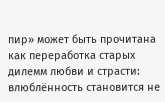пир» может быть прочитана как переработка старых дилемм любви и страсти: влюблённость становится не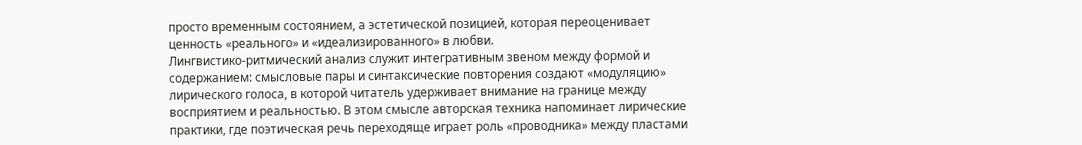просто временным состоянием, а эстетической позицией, которая переоценивает ценность «реального» и «идеализированного» в любви.
Лингвистико-ритмический анализ служит интегративным звеном между формой и содержанием: смысловые пары и синтаксические повторения создают «модуляцию» лирического голоса, в которой читатель удерживает внимание на границе между восприятием и реальностью. В этом смысле авторская техника напоминает лирические практики, где поэтическая речь переходяще играет роль «проводника» между пластами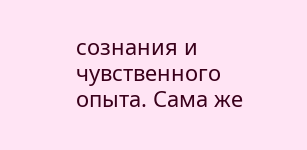сознания и чувственного опыта. Сама же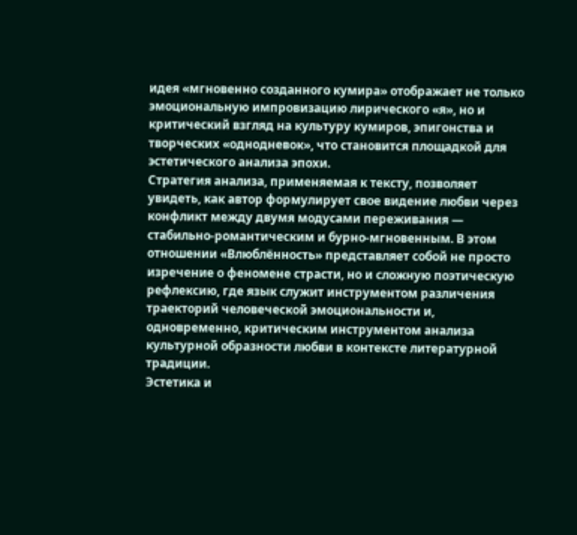идея «мгновенно созданного кумира» отображает не только эмоциональную импровизацию лирического «я», но и критический взгляд на культуру кумиров, эпигонства и творческих «однодневок», что становится площадкой для эстетического анализа эпохи.
Стратегия анализа, применяемая к тексту, позволяет увидеть, как автор формулирует свое видение любви через конфликт между двумя модусами переживания — стабильно-романтическим и бурно-мгновенным. В этом отношении «Влюблённость» представляет собой не просто изречение о феномене страсти, но и сложную поэтическую рефлексию, где язык служит инструментом различения траекторий человеческой эмоциональности и, одновременно, критическим инструментом анализа культурной образности любви в контексте литературной традиции.
Эстетика и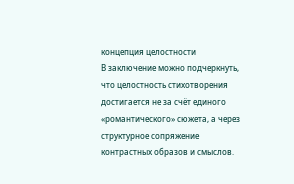концепция целостности
В заключение можно подчеркнуть, что целостность стихотворения достигается не за счёт единого «романтического» сюжета, а через структурное сопряжение контрастных образов и смыслов.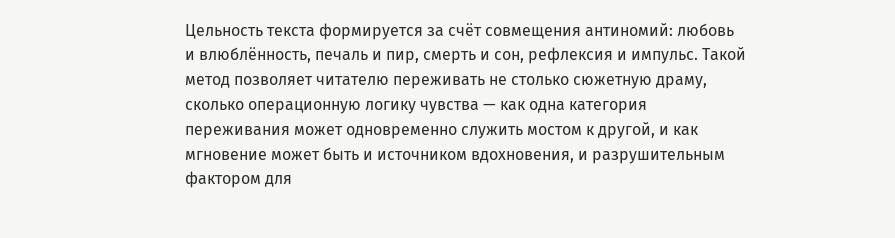Цельность текста формируется за счёт совмещения антиномий: любовь и влюблённость, печаль и пир, смерть и сон, рефлексия и импульс. Такой метод позволяет читателю переживать не столько сюжетную драму, сколько операционную логику чувства — как одна категория переживания может одновременно служить мостом к другой, и как мгновение может быть и источником вдохновения, и разрушительным фактором для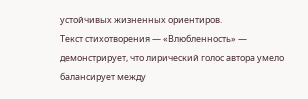устойчивых жизненных ориентиров.
Текст стихотворения — «Влюбленность» — демонстрирует, что лирический голос автора умело балансирует между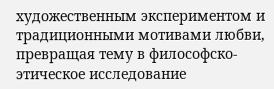художественным экспериментом и традиционными мотивами любви, превращая тему в философско-этическое исследование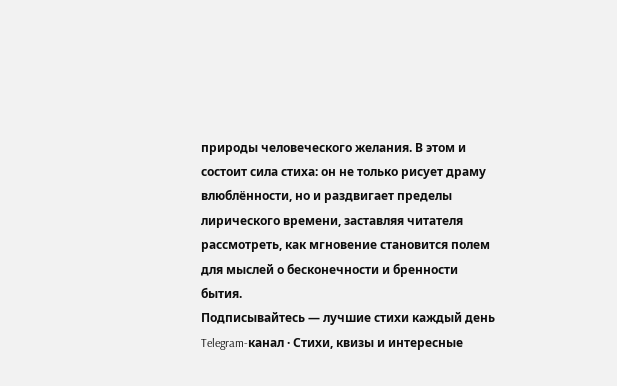природы человеческого желания. В этом и состоит сила стиха: он не только рисует драму влюблённости, но и раздвигает пределы лирического времени, заставляя читателя рассмотреть, как мгновение становится полем для мыслей о бесконечности и бренности бытия.
Подписывайтесь — лучшие стихи каждый день
Telegram-канал · Стихи, квизы и интересные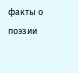факты о поэзии